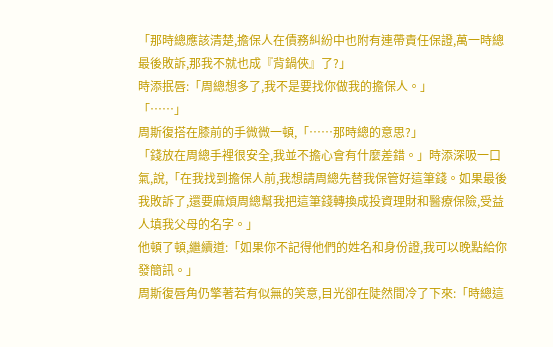「那時總應該清楚,擔保人在債務糾紛中也附有連帶責任保證,萬一時總最後敗訴,那我不就也成『背鍋俠』了?」
時添抿唇:「周總想多了,我不是要找你做我的擔保人。」
「……」
周斯復搭在膝前的手微微一頓,「……那時總的意思?」
「錢放在周總手裡很安全,我並不擔心會有什麼差錯。」時添深吸一口氣,說,「在我找到擔保人前,我想請周總先替我保管好這筆錢。如果最後我敗訴了,還要麻煩周總幫我把這筆錢轉換成投資理財和醫療保險,受益人填我父母的名字。」
他頓了頓,繼續道:「如果你不記得他們的姓名和身份證,我可以晚點給你發簡訊。」
周斯復唇角仍擎著若有似無的笑意,目光卻在陡然間冷了下來:「時總這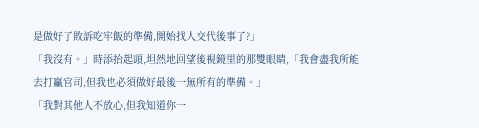是做好了敗訴吃牢飯的準備,開始找人交代後事了?」
「我沒有。」時添抬起頭,坦然地回望後視鏡里的那雙眼睛,「我會盡我所能去打贏官司,但我也必須做好最後一無所有的準備。」
「我對其他人不放心,但我知道你一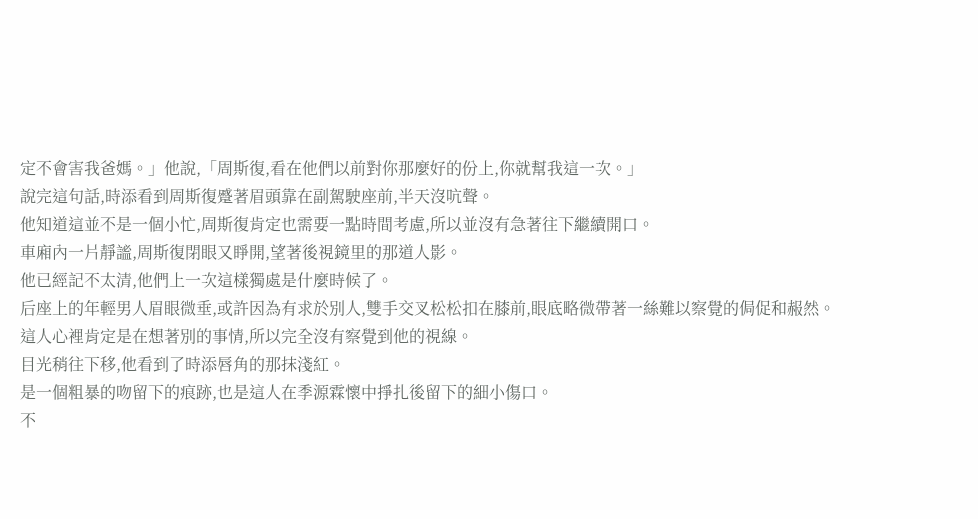定不會害我爸媽。」他說,「周斯復,看在他們以前對你那麼好的份上,你就幫我這一次。」
說完這句話,時添看到周斯復蹙著眉頭靠在副駕駛座前,半天沒吭聲。
他知道這並不是一個小忙,周斯復肯定也需要一點時間考慮,所以並沒有急著往下繼續開口。
車廂內一片靜謐,周斯復閉眼又睜開,望著後視鏡里的那道人影。
他已經記不太清,他們上一次這樣獨處是什麼時候了。
后座上的年輕男人眉眼微垂,或許因為有求於別人,雙手交叉松松扣在膝前,眼底略微帶著一絲難以察覺的侷促和赧然。
這人心裡肯定是在想著別的事情,所以完全沒有察覺到他的視線。
目光稍往下移,他看到了時添唇角的那抹淺紅。
是一個粗暴的吻留下的痕跡,也是這人在季源霖懷中掙扎後留下的細小傷口。
不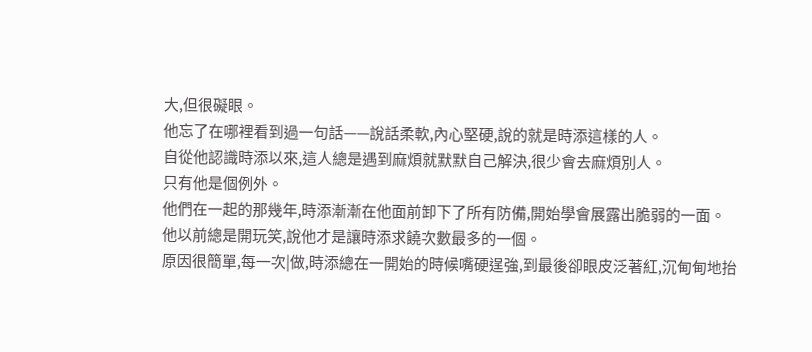大,但很礙眼。
他忘了在哪裡看到過一句話——說話柔軟,內心堅硬,說的就是時添這樣的人。
自從他認識時添以來,這人總是遇到麻煩就默默自己解決,很少會去麻煩別人。
只有他是個例外。
他們在一起的那幾年,時添漸漸在他面前卸下了所有防備,開始學會展露出脆弱的一面。
他以前總是開玩笑,說他才是讓時添求饒次數最多的一個。
原因很簡單,每一次|做,時添總在一開始的時候嘴硬逞強,到最後卻眼皮泛著紅,沉甸甸地抬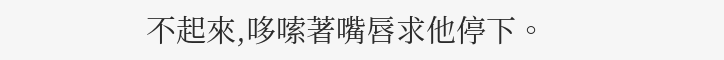不起來,哆嗦著嘴唇求他停下。